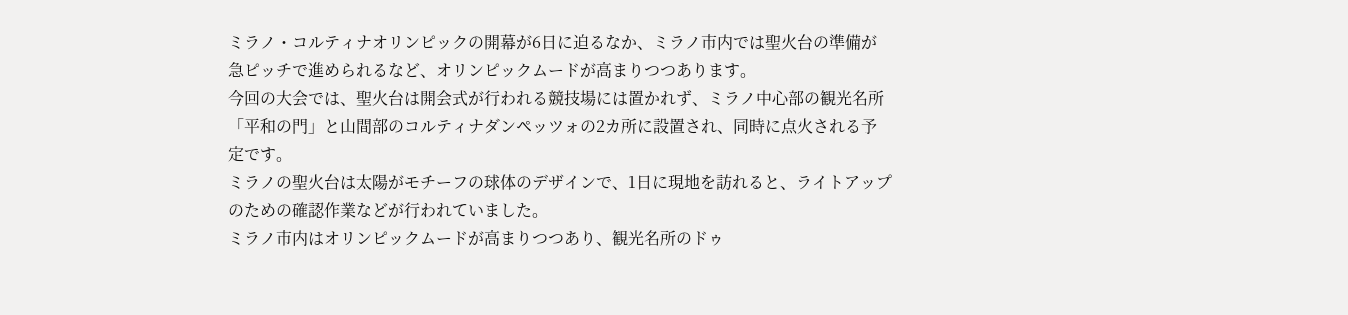ミラノ・コルティナオリンピックの開幕が6日に迫るなか、ミラノ市内では聖火台の準備が急ピッチで進められるなど、オリンピックムードが高まりつつあります。
今回の大会では、聖火台は開会式が行われる競技場には置かれず、ミラノ中心部の観光名所「平和の門」と山間部のコルティナダンペッツォの2カ所に設置され、同時に点火される予定です。
ミラノの聖火台は太陽がモチーフの球体のデザインで、1日に現地を訪れると、ライトアップのための確認作業などが行われていました。
ミラノ市内はオリンピックムードが高まりつつあり、観光名所のドゥ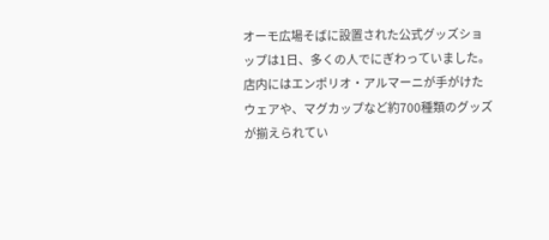オーモ広場そばに設置された公式グッズショップは1日、多くの人でにぎわっていました。
店内にはエンポリオ・アルマーニが手がけたウェアや、マグカップなど約700種類のグッズが揃えられてい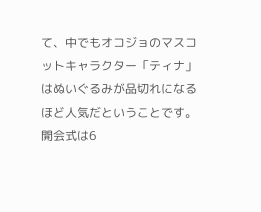て、中でもオコジョのマスコットキャラクター「ティナ」はぬいぐるみが品切れになるほど人気だということです。
開会式は6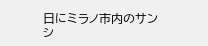日にミラノ市内のサンシ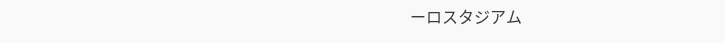ーロスタジアム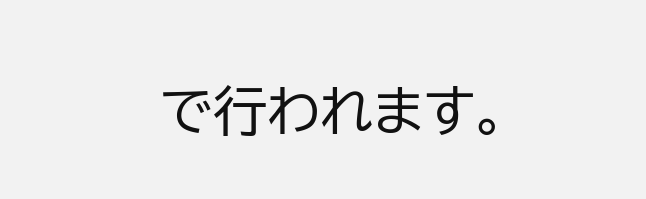で行われます。